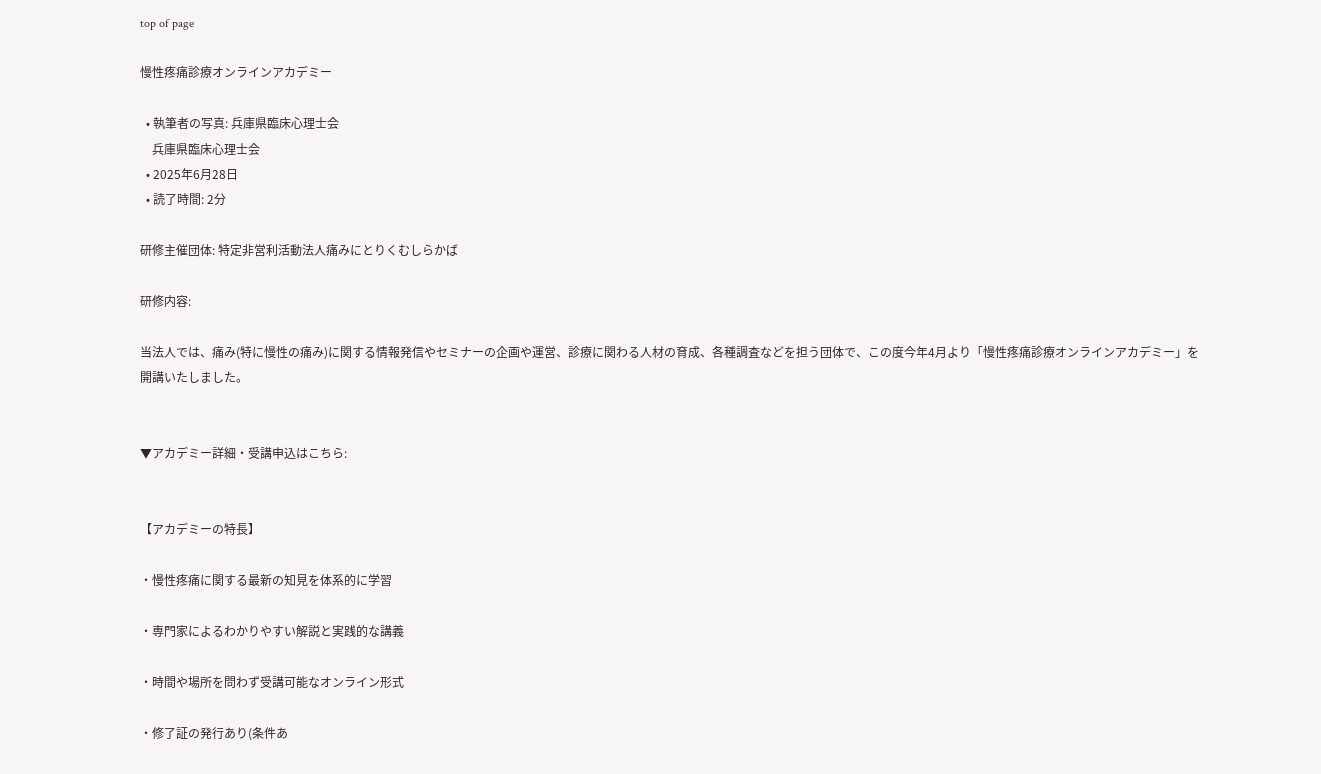top of page

慢性疼痛診療オンラインアカデミー

  • 執筆者の写真: 兵庫県臨床心理士会
    兵庫県臨床心理士会
  • 2025年6月28日
  • 読了時間: 2分

研修主催団体: 特定非営利活動法人痛みにとりくむしらかば

研修内容:

当法人では、痛み(特に慢性の痛み)に関する情報発信やセミナーの企画や運営、診療に関わる人材の育成、各種調査などを担う団体で、この度今年4月より「慢性疼痛診療オンラインアカデミー」を開講いたしました。


▼アカデミー詳細・受講申込はこちら:


【アカデミーの特長】

・慢性疼痛に関する最新の知見を体系的に学習

・専門家によるわかりやすい解説と実践的な講義

・時間や場所を問わず受講可能なオンライン形式

・修了証の発行あり(条件あ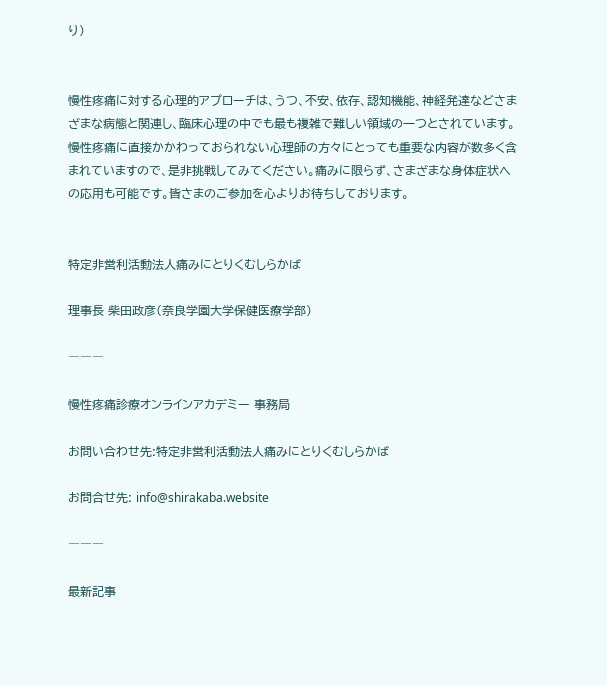り)


慢性疼痛に対する心理的アプローチは、うつ、不安、依存、認知機能、神経発達などさまざまな病態と関連し、臨床心理の中でも最も複雑で難しい領域の一つとされています。慢性疼痛に直接かかわっておられない心理師の方々にとっても重要な内容が数多く含まれていますので、是非挑戦してみてください。痛みに限らず、さまざまな身体症状への応用も可能です。皆さまのご参加を心よりお待ちしております。


特定非営利活動法人痛みにとりくむしらかば

理事長 柴田政彦(奈良学園大学保健医療学部)

―――

慢性疼痛診療オンラインアカデミー 事務局

お問い合わせ先:特定非営利活動法人痛みにとりくむしらかば

お問合せ先: info@shirakaba.website

―――

最新記事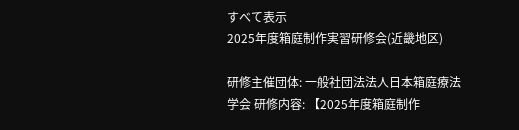すべて表示
2025年度箱庭制作実習研修会(近畿地区)

研修主催団体: 一般社団法法人日本箱庭療法学会 研修内容: 【2025年度箱庭制作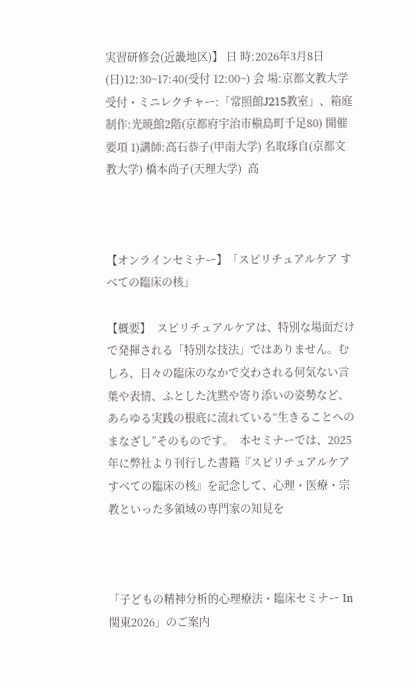実習研修会(近畿地区)】 日 時:2026年3月8日(日)12:30~17:40(受付 12:00~) 会 場:京都文教大学 受付・ミニレクチャー:「常照館J215教室」、箱庭制作:光暁館2階(京都府宇治市槇島町千足80) 開催要項 1)講師:高石恭子(甲南大学) 名取琢自(京都文教大学) 橋本尚子(天理大学)  高



【オンラインセミナー】「スピリチュアルケア すべての臨床の核」

【概要】  スピリチュアルケアは、特別な場面だけで発揮される「特別な技法」ではありません。むしろ、日々の臨床のなかで交わされる何気ない言葉や表情、ふとした沈黙や寄り添いの姿勢など、あらゆる実践の根底に流れている“生きることへのまなざし”そのものです。  本セミナーでは、2025年に弊社より刊行した書籍『スピリチュアルケア すべての臨床の核』を記念して、心理・医療・宗教といった多領域の専門家の知見を



「子どもの精神分析的心理療法・臨床セミナー In 関東2026」のご案内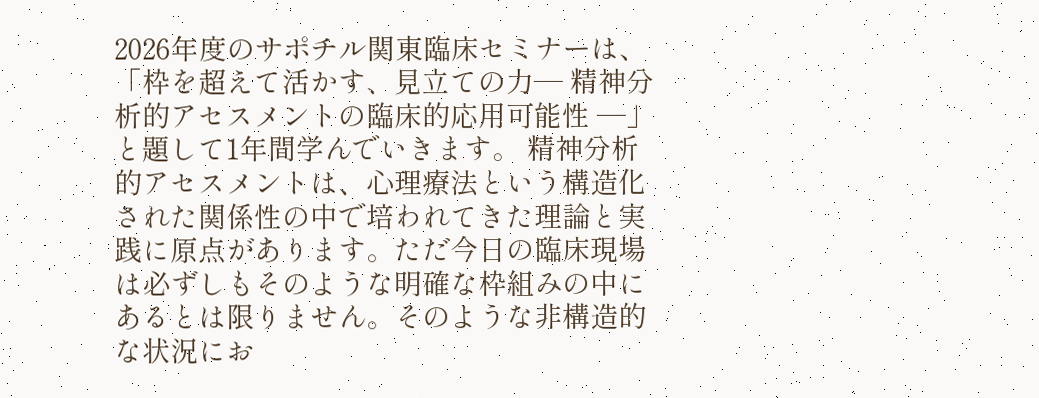2026年度のサポチル関東臨床セミナーは、「枠を超えて活かす、見立ての力― 精神分析的アセスメントの臨床的応用可能性 ―」と題して1年間学んでいきます。 精神分析的アセスメントは、心理療法という構造化された関係性の中で培われてきた理論と実践に原点があります。ただ今日の臨床現場は必ずしもそのような明確な枠組みの中にあるとは限りません。そのような非構造的な状況にお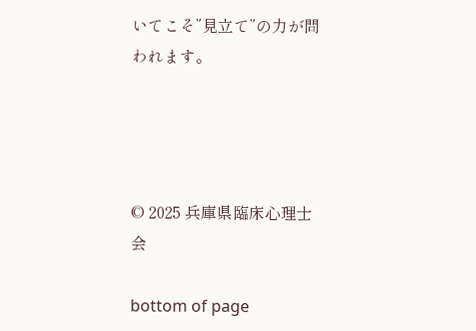いてこそ”見立て”の力が問われます。




© 2025 兵庫県臨床心理士会

bottom of page